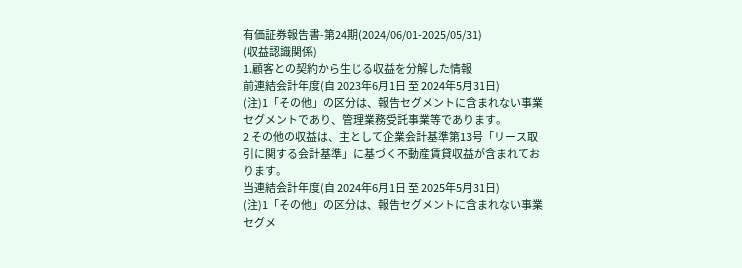有価証券報告書-第24期(2024/06/01-2025/05/31)
(収益認識関係)
1.顧客との契約から生じる収益を分解した情報
前連結会計年度(自 2023年6月1日 至 2024年5月31日)
(注)1「その他」の区分は、報告セグメントに含まれない事業セグメントであり、管理業務受託事業等であります。
2 その他の収益は、主として企業会計基準第13号「リース取引に関する会計基準」に基づく不動産賃貸収益が含まれております。
当連結会計年度(自 2024年6月1日 至 2025年5月31日)
(注)1「その他」の区分は、報告セグメントに含まれない事業セグメ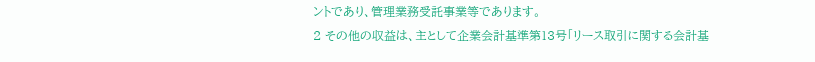ントであり、管理業務受託事業等であります。
2 その他の収益は、主として企業会計基準第13号「リース取引に関する会計基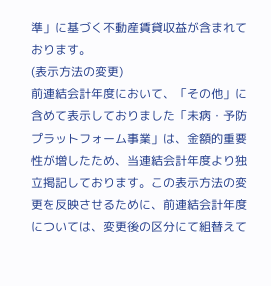準」に基づく不動産賃貸収益が含まれております。
(表示方法の変更)
前連結会計年度において、「その他」に含めて表示しておりました「未病・予防プラットフォーム事業」は、金額的重要性が増したため、当連結会計年度より独立掲記しております。この表示方法の変更を反映させるために、前連結会計年度については、変更後の区分にて組替えて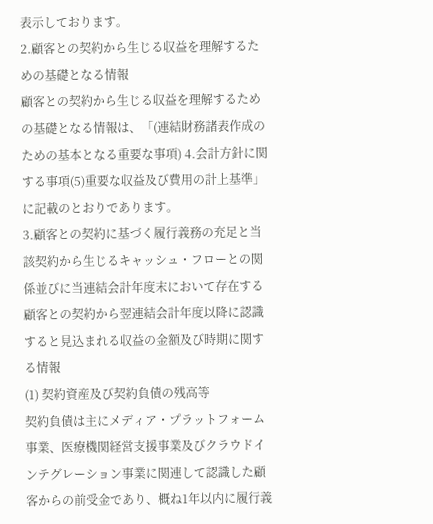表示しております。
2.顧客との契約から生じる収益を理解するための基礎となる情報
顧客との契約から生じる収益を理解するための基礎となる情報は、「(連結財務諸表作成のための基本となる重要な事項) 4.会計方針に関する事項(5)重要な収益及び費用の計上基準」に記載のとおりであります。
3.顧客との契約に基づく履行義務の充足と当該契約から生じるキャッシュ・フローとの関係並びに当連結会計年度末において存在する顧客との契約から翌連結会計年度以降に認識すると見込まれる収益の金額及び時期に関する情報
(1) 契約資産及び契約負債の残高等
契約負債は主にメディア・プラットフォーム事業、医療機関経営支援事業及びクラウドインテグレーション事業に関連して認識した顧客からの前受金であり、概ね1年以内に履行義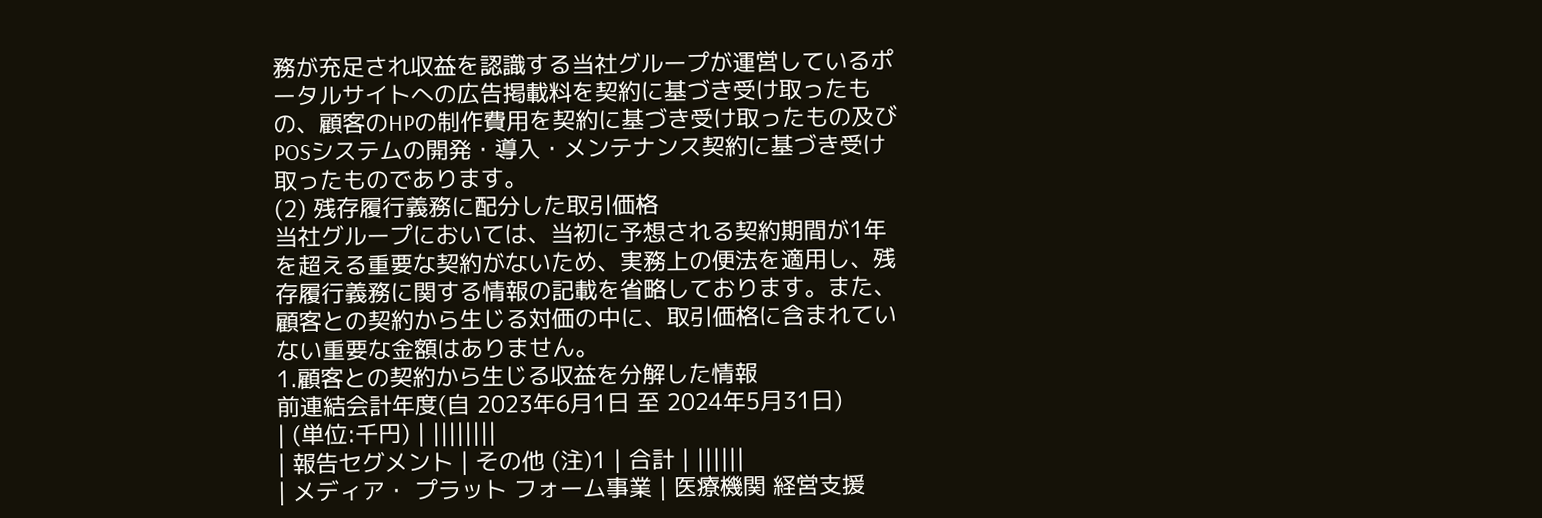務が充足され収益を認識する当社グループが運営しているポータルサイトへの広告掲載料を契約に基づき受け取ったもの、顧客のHPの制作費用を契約に基づき受け取ったもの及びPOSシステムの開発・導入・メンテナンス契約に基づき受け取ったものであります。
(2) 残存履行義務に配分した取引価格
当社グループにおいては、当初に予想される契約期間が1年を超える重要な契約がないため、実務上の便法を適用し、残存履行義務に関する情報の記載を省略しております。また、顧客との契約から生じる対価の中に、取引価格に含まれていない重要な金額はありません。
1.顧客との契約から生じる収益を分解した情報
前連結会計年度(自 2023年6月1日 至 2024年5月31日)
| (単位:千円) | ||||||||
| 報告セグメント | その他 (注)1 | 合計 | ||||||
| メディア・ プラット フォーム事業 | 医療機関 経営支援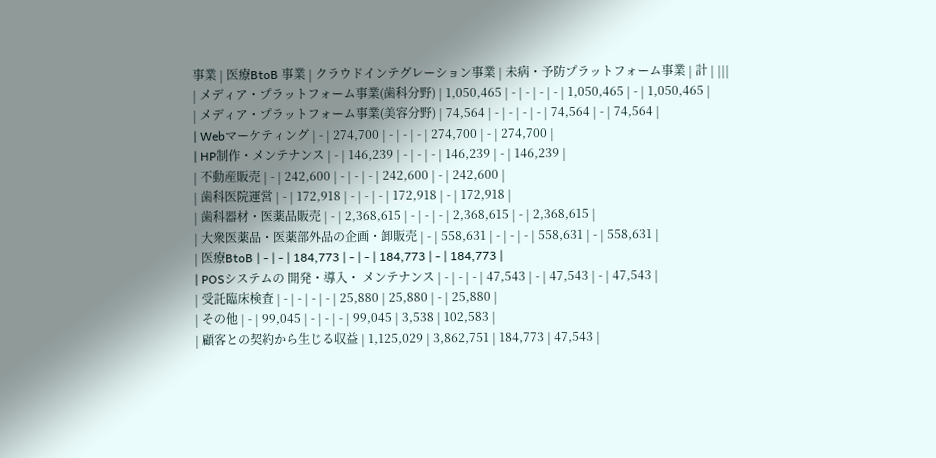事業 | 医療BtoB 事業 | クラウドインテグレーション事業 | 未病・予防プラットフォーム事業 | 計 | |||
| メディア・プラットフォーム事業(歯科分野) | 1,050,465 | - | - | - | - | 1,050,465 | - | 1,050,465 |
| メディア・プラットフォーム事業(美容分野) | 74,564 | - | - | - | - | 74,564 | - | 74,564 |
| Webマーケティング | - | 274,700 | - | - | - | 274,700 | - | 274,700 |
| HP制作・メンテナンス | - | 146,239 | - | - | - | 146,239 | - | 146,239 |
| 不動産販売 | - | 242,600 | - | - | - | 242,600 | - | 242,600 |
| 歯科医院運営 | - | 172,918 | - | - | - | 172,918 | - | 172,918 |
| 歯科器材・医薬品販売 | - | 2,368,615 | - | - | - | 2,368,615 | - | 2,368,615 |
| 大衆医薬品・医薬部外品の企画・卸販売 | - | 558,631 | - | - | - | 558,631 | - | 558,631 |
| 医療BtoB | - | - | 184,773 | - | - | 184,773 | - | 184,773 |
| POSシステムの 開発・導入・ メンテナンス | - | - | - | 47,543 | - | 47,543 | - | 47,543 |
| 受託臨床検査 | - | - | - | - | 25,880 | 25,880 | - | 25,880 |
| その他 | - | 99,045 | - | - | - | 99,045 | 3,538 | 102,583 |
| 顧客との契約から生じる収益 | 1,125,029 | 3,862,751 | 184,773 | 47,543 |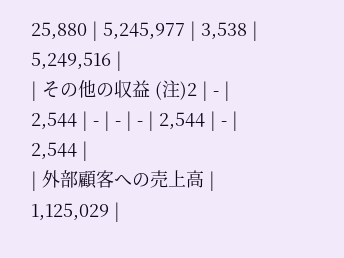25,880 | 5,245,977 | 3,538 | 5,249,516 |
| その他の収益 (注)2 | - | 2,544 | - | - | - | 2,544 | - | 2,544 |
| 外部顧客への売上高 | 1,125,029 |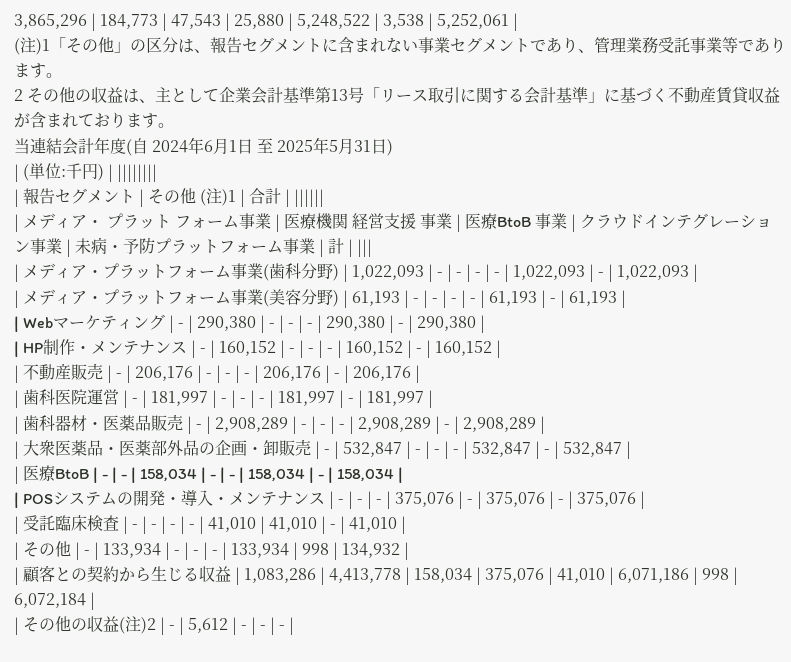3,865,296 | 184,773 | 47,543 | 25,880 | 5,248,522 | 3,538 | 5,252,061 |
(注)1「その他」の区分は、報告セグメントに含まれない事業セグメントであり、管理業務受託事業等であります。
2 その他の収益は、主として企業会計基準第13号「リース取引に関する会計基準」に基づく不動産賃貸収益が含まれております。
当連結会計年度(自 2024年6月1日 至 2025年5月31日)
| (単位:千円) | ||||||||
| 報告セグメント | その他 (注)1 | 合計 | ||||||
| メディア・ プラット フォーム事業 | 医療機関 経営支援 事業 | 医療BtoB 事業 | クラウドインテグレーション事業 | 未病・予防プラットフォーム事業 | 計 | |||
| メディア・プラットフォーム事業(歯科分野) | 1,022,093 | - | - | - | - | 1,022,093 | - | 1,022,093 |
| メディア・プラットフォーム事業(美容分野) | 61,193 | - | - | - | - | 61,193 | - | 61,193 |
| Webマーケティング | - | 290,380 | - | - | - | 290,380 | - | 290,380 |
| HP制作・メンテナンス | - | 160,152 | - | - | - | 160,152 | - | 160,152 |
| 不動産販売 | - | 206,176 | - | - | - | 206,176 | - | 206,176 |
| 歯科医院運営 | - | 181,997 | - | - | - | 181,997 | - | 181,997 |
| 歯科器材・医薬品販売 | - | 2,908,289 | - | - | - | 2,908,289 | - | 2,908,289 |
| 大衆医薬品・医薬部外品の企画・卸販売 | - | 532,847 | - | - | - | 532,847 | - | 532,847 |
| 医療BtoB | - | - | 158,034 | - | - | 158,034 | - | 158,034 |
| POSシステムの開発・導入・メンテナンス | - | - | - | 375,076 | - | 375,076 | - | 375,076 |
| 受託臨床検査 | - | - | - | - | 41,010 | 41,010 | - | 41,010 |
| その他 | - | 133,934 | - | - | - | 133,934 | 998 | 134,932 |
| 顧客との契約から生じる収益 | 1,083,286 | 4,413,778 | 158,034 | 375,076 | 41,010 | 6,071,186 | 998 | 6,072,184 |
| その他の収益(注)2 | - | 5,612 | - | - | - |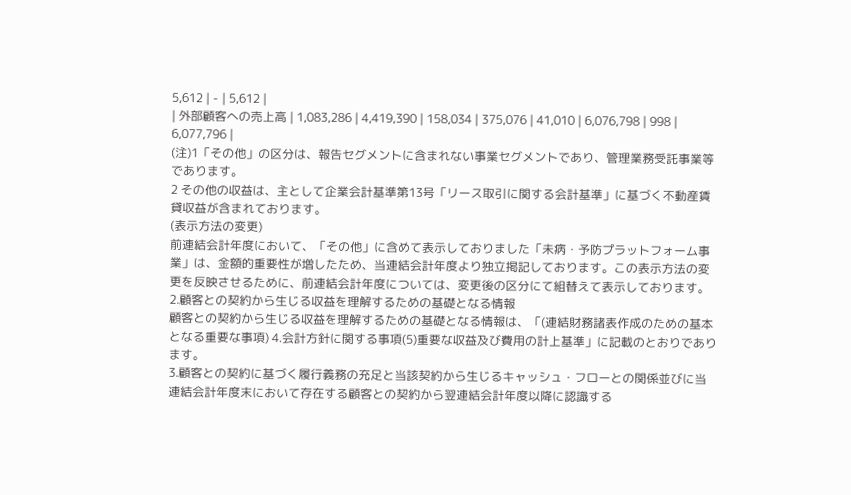5,612 | - | 5,612 |
| 外部顧客への売上高 | 1,083,286 | 4,419,390 | 158,034 | 375,076 | 41,010 | 6,076,798 | 998 | 6,077,796 |
(注)1「その他」の区分は、報告セグメントに含まれない事業セグメントであり、管理業務受託事業等であります。
2 その他の収益は、主として企業会計基準第13号「リース取引に関する会計基準」に基づく不動産賃貸収益が含まれております。
(表示方法の変更)
前連結会計年度において、「その他」に含めて表示しておりました「未病・予防プラットフォーム事業」は、金額的重要性が増したため、当連結会計年度より独立掲記しております。この表示方法の変更を反映させるために、前連結会計年度については、変更後の区分にて組替えて表示しております。
2.顧客との契約から生じる収益を理解するための基礎となる情報
顧客との契約から生じる収益を理解するための基礎となる情報は、「(連結財務諸表作成のための基本となる重要な事項) 4.会計方針に関する事項(5)重要な収益及び費用の計上基準」に記載のとおりであります。
3.顧客との契約に基づく履行義務の充足と当該契約から生じるキャッシュ・フローとの関係並びに当連結会計年度末において存在する顧客との契約から翌連結会計年度以降に認識する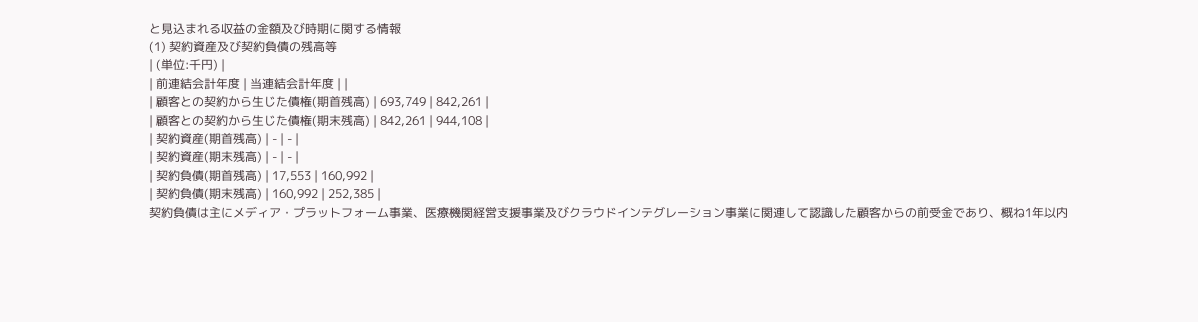と見込まれる収益の金額及び時期に関する情報
(1) 契約資産及び契約負債の残高等
| (単位:千円) |
| 前連結会計年度 | 当連結会計年度 | |
| 顧客との契約から生じた債権(期首残高) | 693,749 | 842,261 |
| 顧客との契約から生じた債権(期末残高) | 842,261 | 944,108 |
| 契約資産(期首残高) | - | - |
| 契約資産(期末残高) | - | - |
| 契約負債(期首残高) | 17,553 | 160,992 |
| 契約負債(期末残高) | 160,992 | 252,385 |
契約負債は主にメディア・プラットフォーム事業、医療機関経営支援事業及びクラウドインテグレーション事業に関連して認識した顧客からの前受金であり、概ね1年以内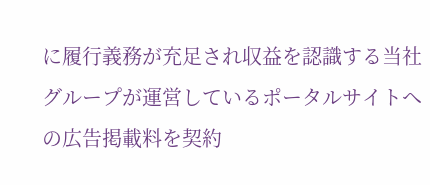に履行義務が充足され収益を認識する当社グループが運営しているポータルサイトへの広告掲載料を契約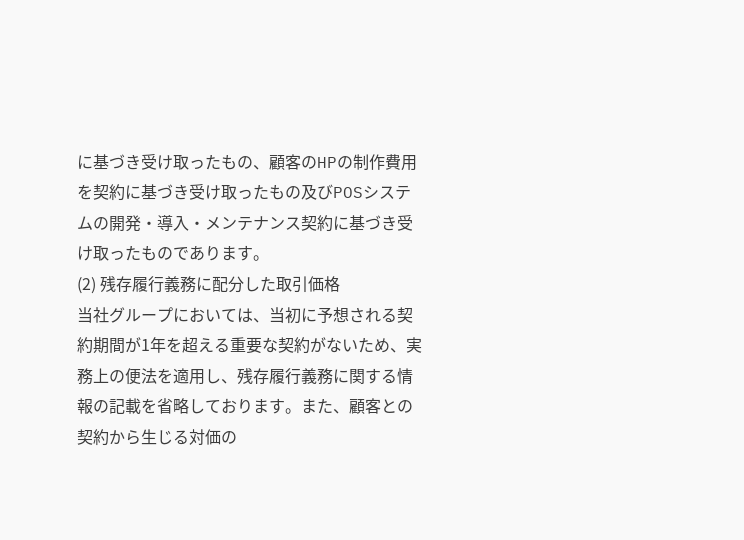に基づき受け取ったもの、顧客のHPの制作費用を契約に基づき受け取ったもの及びPOSシステムの開発・導入・メンテナンス契約に基づき受け取ったものであります。
(2) 残存履行義務に配分した取引価格
当社グループにおいては、当初に予想される契約期間が1年を超える重要な契約がないため、実務上の便法を適用し、残存履行義務に関する情報の記載を省略しております。また、顧客との契約から生じる対価の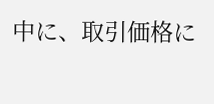中に、取引価格に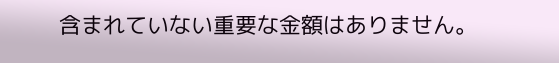含まれていない重要な金額はありません。